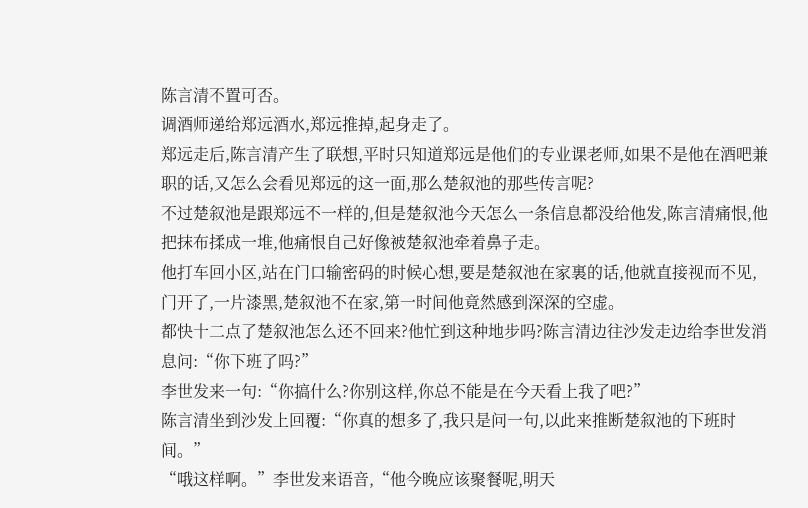陈言清不置可否。
调酒师递给郑远酒水,郑远推掉,起身走了。
郑远走后,陈言清产生了联想,平时只知道郑远是他们的专业课老师,如果不是他在酒吧兼职的话,又怎么会看见郑远的这一面,那么楚叙池的那些传言呢?
不过楚叙池是跟郑远不一样的,但是楚叙池今天怎么一条信息都没给他发,陈言清痛恨,他把抹布揉成一堆,他痛恨自己好像被楚叙池牵着鼻子走。
他打车回小区,站在门口输密码的时候心想,要是楚叙池在家裏的话,他就直接视而不见,门开了,一片漆黑,楚叙池不在家,第一时间他竟然感到深深的空虚。
都快十二点了楚叙池怎么还不回来?他忙到这种地步吗?陈言清边往沙发走边给李世发消息问:“你下班了吗?”
李世发来一句:“你搞什么?你别这样,你总不能是在今天看上我了吧?”
陈言清坐到沙发上回覆:“你真的想多了,我只是问一句,以此来推断楚叙池的下班时间。”
“哦这样啊。”李世发来语音,“他今晚应该聚餐呢,明天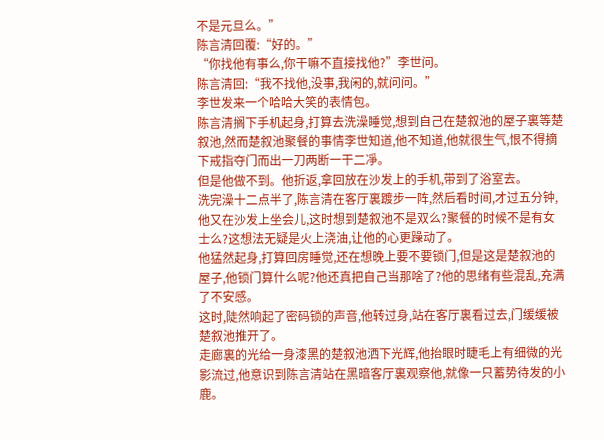不是元旦么。”
陈言清回覆:“好的。”
“你找他有事么,你干嘛不直接找他?”李世问。
陈言清回:“我不找他,没事,我闲的,就问问。”
李世发来一个哈哈大笑的表情包。
陈言清搁下手机起身,打算去洗澡睡觉,想到自己在楚叙池的屋子裏等楚叙池,然而楚叙池聚餐的事情李世知道,他不知道,他就很生气,恨不得摘下戒指夺门而出一刀两断一干二凈。
但是他做不到。他折返,拿回放在沙发上的手机,带到了浴室去。
洗完澡十二点半了,陈言清在客厅裏踱步一阵,然后看时间,才过五分钟,他又在沙发上坐会儿,这时想到楚叙池不是双么?聚餐的时候不是有女士么?这想法无疑是火上浇油,让他的心更躁动了。
他猛然起身,打算回房睡觉,还在想晚上要不要锁门,但是这是楚叙池的屋子,他锁门算什么呢?他还真把自己当那啥了?他的思绪有些混乱,充满了不安感。
这时,陡然响起了密码锁的声音,他转过身,站在客厅裏看过去,门缓缓被楚叙池推开了。
走廊裏的光给一身漆黑的楚叙池洒下光辉,他抬眼时睫毛上有细微的光影流过,他意识到陈言清站在黑暗客厅裏观察他,就像一只蓄势待发的小鹿。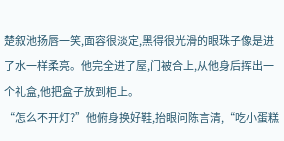楚叙池扬唇一笑,面容很淡定,黑得很光滑的眼珠子像是进了水一样柔亮。他完全进了屋,门被合上,从他身后挥出一个礼盒,他把盒子放到柜上。
“怎么不开灯?”他俯身换好鞋,抬眼问陈言清,“吃小蛋糕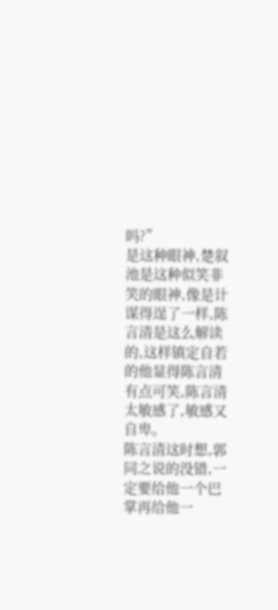吗?”
是这种眼神,楚叙池是这种似笑非笑的眼神,像是计谋得逞了一样,陈言清是这么解读的,这样镇定自若的他显得陈言清有点可笑,陈言清太敏感了,敏感又自卑。
陈言清这时想,郭同之说的没错,一定要给他一个巴掌再给他一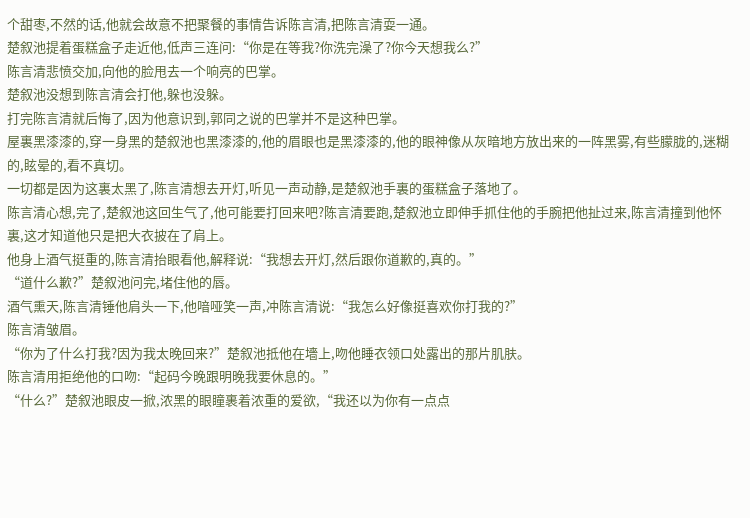个甜枣,不然的话,他就会故意不把聚餐的事情告诉陈言清,把陈言清耍一通。
楚叙池提着蛋糕盒子走近他,低声三连问:“你是在等我?你洗完澡了?你今天想我么?”
陈言清悲愤交加,向他的脸甩去一个响亮的巴掌。
楚叙池没想到陈言清会打他,躲也没躲。
打完陈言清就后悔了,因为他意识到,郭同之说的巴掌并不是这种巴掌。
屋裏黑漆漆的,穿一身黑的楚叙池也黑漆漆的,他的眉眼也是黑漆漆的,他的眼神像从灰暗地方放出来的一阵黑雾,有些朦胧的,迷糊的,眩晕的,看不真切。
一切都是因为这裏太黑了,陈言清想去开灯,听见一声动静,是楚叙池手裏的蛋糕盒子落地了。
陈言清心想,完了,楚叙池这回生气了,他可能要打回来吧?陈言清要跑,楚叙池立即伸手抓住他的手腕把他扯过来,陈言清撞到他怀裏,这才知道他只是把大衣披在了肩上。
他身上酒气挺重的,陈言清抬眼看他,解释说:“我想去开灯,然后跟你道歉的,真的。”
“道什么歉?”楚叙池问完,堵住他的唇。
酒气熏天,陈言清锤他肩头一下,他喑哑笑一声,冲陈言清说:“我怎么好像挺喜欢你打我的?”
陈言清皱眉。
“你为了什么打我?因为我太晚回来?”楚叙池抵他在墻上,吻他睡衣领口处露出的那片肌肤。
陈言清用拒绝他的口吻:“起码今晚跟明晚我要休息的。”
“什么?”楚叙池眼皮一掀,浓黑的眼瞳裹着浓重的爱欲,“我还以为你有一点点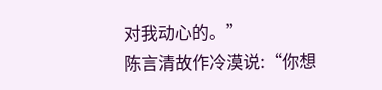对我动心的。”
陈言清故作冷漠说:“你想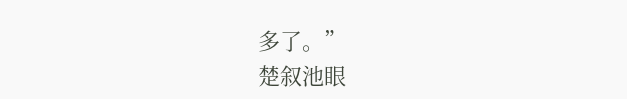多了。”
楚叙池眼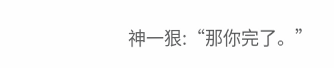神一狠:“那你完了。”